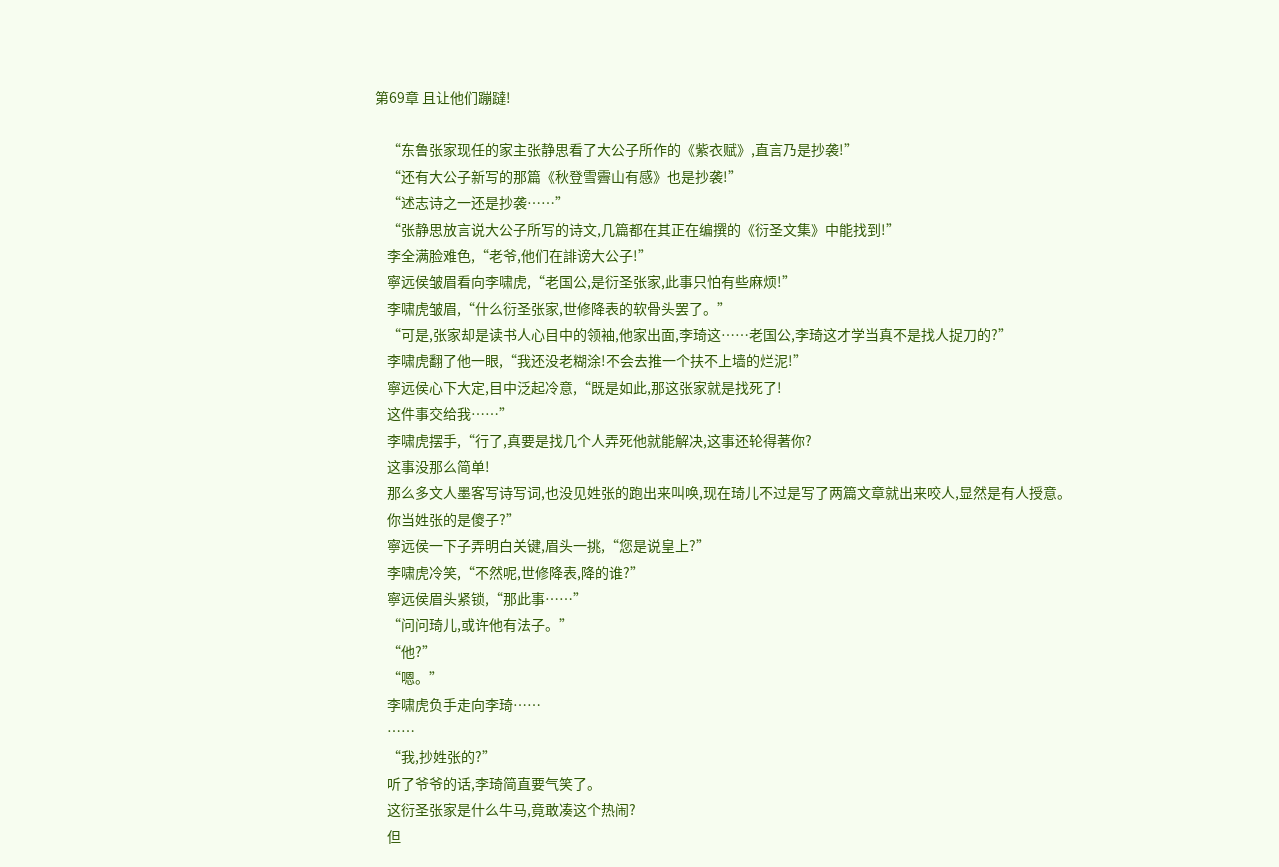第69章 且让他们蹦躂!

    “东鲁张家现任的家主张静思看了大公子所作的《紫衣赋》,直言乃是抄袭!”
    “还有大公子新写的那篇《秋登雪霽山有感》也是抄袭!”
    “述志诗之一还是抄袭……”
    “张静思放言说大公子所写的诗文,几篇都在其正在编撰的《衍圣文集》中能找到!”
    李全满脸难色,“老爷,他们在誹谤大公子!”
    寧远侯皱眉看向李啸虎,“老国公,是衍圣张家,此事只怕有些麻烦!”
    李啸虎皱眉,“什么衍圣张家,世修降表的软骨头罢了。”
    “可是,张家却是读书人心目中的领袖,他家出面,李琦这……老国公,李琦这才学当真不是找人捉刀的?”
    李啸虎翻了他一眼,“我还没老糊涂!不会去推一个扶不上墙的烂泥!”
    寧远侯心下大定,目中泛起冷意,“既是如此,那这张家就是找死了!
    这件事交给我……”
    李啸虎摆手,“行了,真要是找几个人弄死他就能解决,这事还轮得著你?
    这事没那么简单!
    那么多文人墨客写诗写词,也没见姓张的跑出来叫唤,现在琦儿不过是写了两篇文章就出来咬人,显然是有人授意。
    你当姓张的是傻子?”
    寧远侯一下子弄明白关键,眉头一挑,“您是说皇上?”
    李啸虎冷笑,“不然呢,世修降表,降的谁?”
    寧远侯眉头紧锁,“那此事……”
    “问问琦儿,或许他有法子。”
    “他?”
    “嗯。”
    李啸虎负手走向李琦……
    ……
    “我,抄姓张的?”
    听了爷爷的话,李琦简直要气笑了。
    这衍圣张家是什么牛马,竟敢凑这个热闹?
    但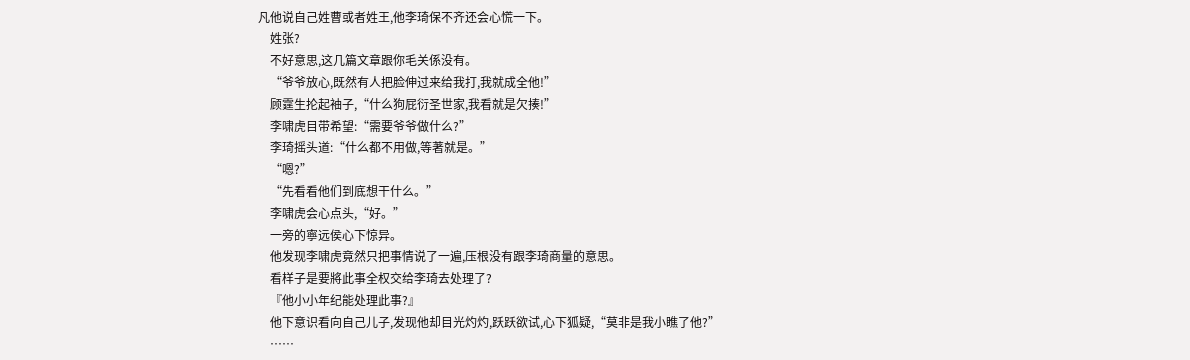凡他说自己姓曹或者姓王,他李琦保不齐还会心慌一下。
    姓张?
    不好意思,这几篇文章跟你毛关係没有。
    “爷爷放心,既然有人把脸伸过来给我打,我就成全他!”
    顾霆生抡起袖子,“什么狗屁衍圣世家,我看就是欠揍!”
    李啸虎目带希望:“需要爷爷做什么?”
    李琦摇头道:“什么都不用做,等著就是。”
    “嗯?”
    “先看看他们到底想干什么。”
    李啸虎会心点头,“好。”
    一旁的寧远侯心下惊异。
    他发现李啸虎竟然只把事情说了一遍,压根没有跟李琦商量的意思。
    看样子是要將此事全权交给李琦去处理了?
    『他小小年纪能处理此事?』
    他下意识看向自己儿子,发现他却目光灼灼,跃跃欲试,心下狐疑,“莫非是我小瞧了他?”
    ……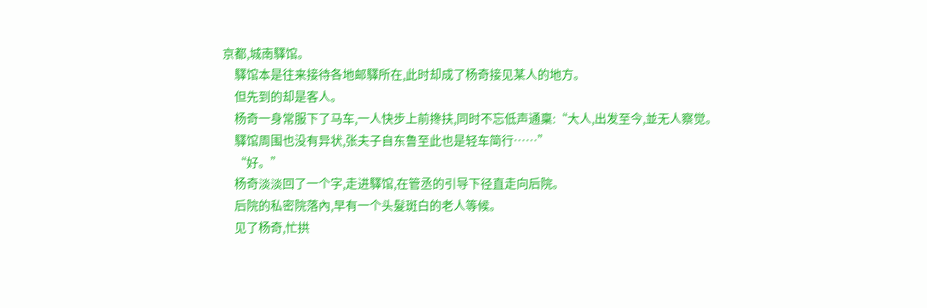京都,城南驛馆。
    驛馆本是往来接待各地邮驛所在,此时却成了杨奇接见某人的地方。
    但先到的却是客人。
    杨奇一身常服下了马车,一人快步上前搀扶,同时不忘低声通稟:“大人,出发至今,並无人察觉。
    驛馆周围也没有异状,张夫子自东鲁至此也是轻车简行……”
    “好。”
    杨奇淡淡回了一个字,走进驛馆,在管丞的引导下径直走向后院。
    后院的私密院落內,早有一个头髮斑白的老人等候。
    见了杨奇,忙拱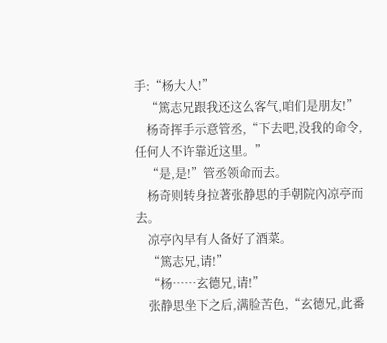手:“杨大人!”
    “篤志兄跟我还这么客气,咱们是朋友!”
    杨奇挥手示意管丞,“下去吧,没我的命令,任何人不许靠近这里。”
    “是,是!”管丞领命而去。
    杨奇则转身拉著张静思的手朝院內凉亭而去。
    凉亭內早有人备好了酒菜。
    “篤志兄,请!”
    “杨……玄德兄,请!”
    张静思坐下之后,满脸苦色,“玄德兄,此番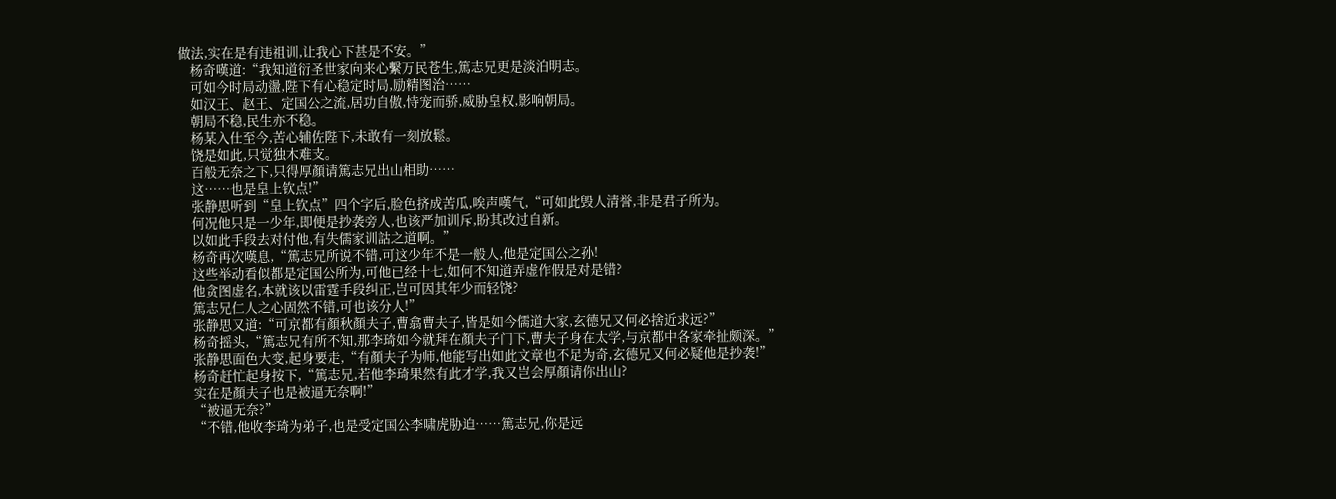做法,实在是有违祖训,让我心下甚是不安。”
    杨奇嘆道:“我知道衍圣世家向来心繫万民苍生,篤志兄更是淡泊明志。
    可如今时局动盪,陛下有心稳定时局,励精图治……
    如汉王、赵王、定国公之流,居功自傲,恃宠而骄,威胁皇权,影响朝局。
    朝局不稳,民生亦不稳。
    杨某入仕至今,苦心辅佐陛下,未敢有一刻放鬆。
    饶是如此,只觉独木难支。
    百般无奈之下,只得厚顏请篤志兄出山相助……
    这……也是皇上钦点!”
    张静思听到“皇上钦点”四个字后,脸色挤成苦瓜,唉声嘆气,“可如此毁人清誉,非是君子所为。
    何况他只是一少年,即便是抄袭旁人,也该严加训斥,盼其改过自新。
    以如此手段去对付他,有失儒家训詁之道啊。”
    杨奇再次嘆息,“篤志兄所说不错,可这少年不是一般人,他是定国公之孙!
    这些举动看似都是定国公所为,可他已经十七,如何不知道弄虚作假是对是错?
    他贪图虚名,本就该以雷霆手段纠正,岂可因其年少而轻饶?
    篤志兄仁人之心固然不错,可也该分人!”
    张静思又道:“可京都有顏秋顏夫子,曹翕曹夫子,皆是如今儒道大家,玄德兄又何必捨近求远?”
    杨奇摇头,“篤志兄有所不知,那李琦如今就拜在顏夫子门下,曹夫子身在太学,与京都中各家牵扯颇深。”
    张静思面色大变,起身要走,“有顏夫子为师,他能写出如此文章也不足为奇,玄德兄又何必疑他是抄袭!”
    杨奇赶忙起身按下,“篤志兄,若他李琦果然有此才学,我又岂会厚顏请你出山?
    实在是顏夫子也是被逼无奈啊!”
    “被逼无奈?”
    “不错,他收李琦为弟子,也是受定国公李啸虎胁迫……篤志兄,你是远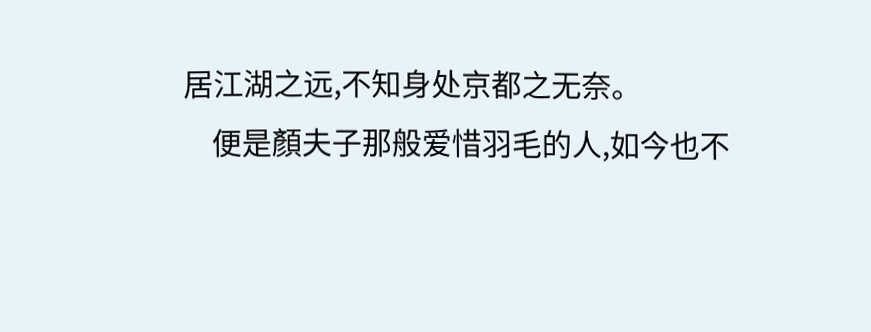居江湖之远,不知身处京都之无奈。
    便是顏夫子那般爱惜羽毛的人,如今也不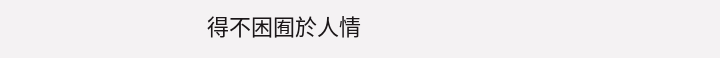得不困囿於人情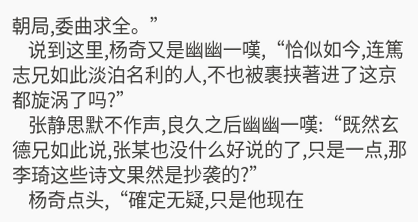朝局,委曲求全。”
    说到这里,杨奇又是幽幽一嘆,“恰似如今,连篤志兄如此淡泊名利的人,不也被裹挟著进了这京都旋涡了吗?”
    张静思默不作声,良久之后幽幽一嘆:“既然玄德兄如此说,张某也没什么好说的了,只是一点,那李琦这些诗文果然是抄袭的?”
    杨奇点头,“確定无疑,只是他现在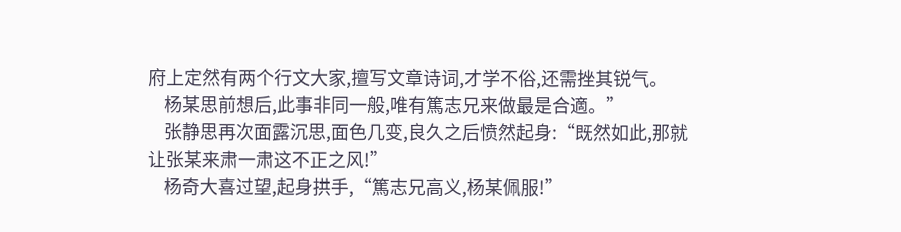府上定然有两个行文大家,擅写文章诗词,才学不俗,还需挫其锐气。
    杨某思前想后,此事非同一般,唯有篤志兄来做最是合適。”
    张静思再次面露沉思,面色几变,良久之后愤然起身:“既然如此,那就让张某来肃一肃这不正之风!”
    杨奇大喜过望,起身拱手,“篤志兄高义,杨某佩服!”